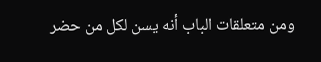ومن متعلقات الباب أنه يسن لكل من حضر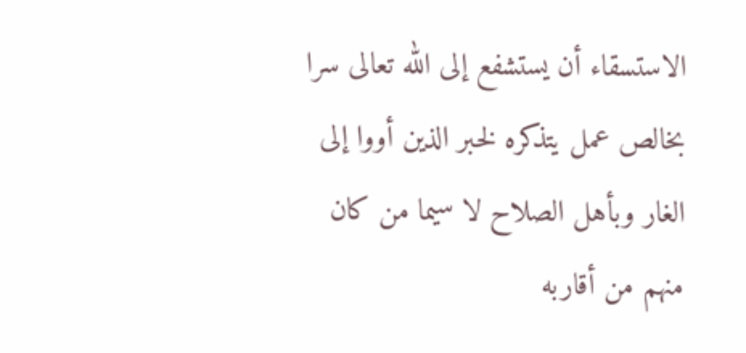الاستسقاء أن يستشفع إلى الله تعالى سرا بخالص عمل يتذكره لخبر الذين أووا إلى الغار وبأهل الصلاح لا سيما من كان منهم من أقاربه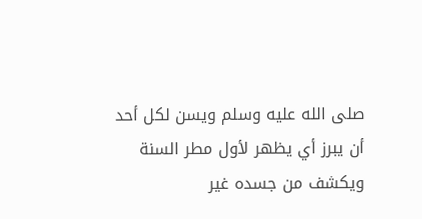صلى الله عليه وسلم ويسن لكل أحد أن يبرز أي يظهر لأول مطر السنة ويكشف من جسده غير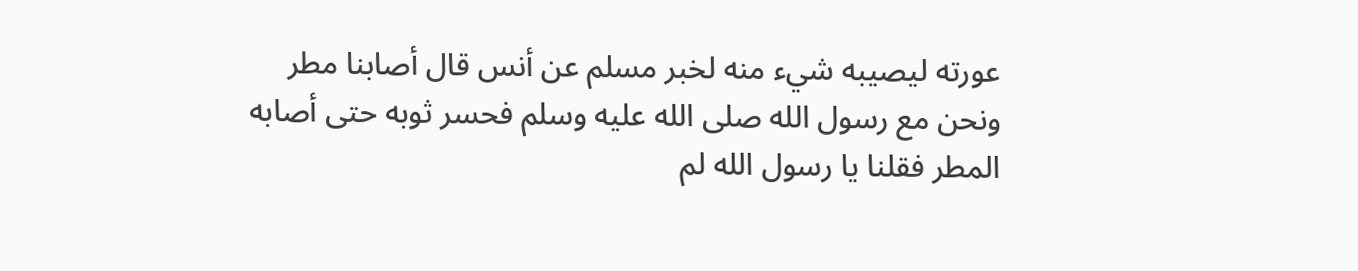عورته ليصيبه شيء منه لخبر مسلم عن أنس قال أصابنا مطر ونحن مع رسول الله صلى الله عليه وسلم فحسر ثوبه حتى أصابه المطر فقلنا يا رسول الله لم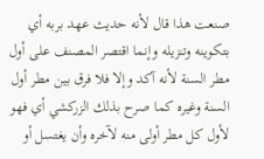صنعت هذا قال لأنه حديث عهد بربه أي بتكوينه وتنزيله وإنما اقتصر المصنف على أول مطر السنة لأنه آكد وإلا فلا فرق بين مطر أول السنة وغيره كما صرح بذلك الزركشي أي فهو لأول كل مطر أولى منه لآخره وأن يغتسل أو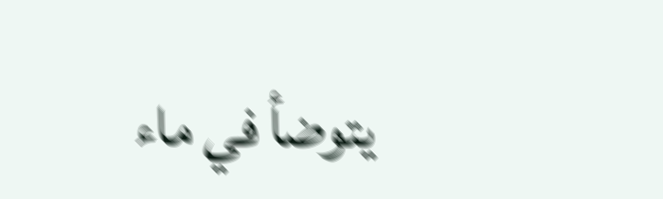يتوضأ في ماء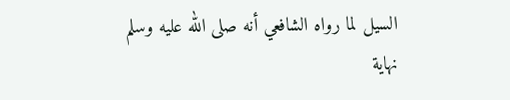السيل لما رواه الشافعي أنه صلى الله عليه وسلم
نهاية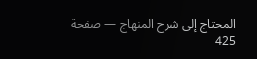المحتاج إلى شرح المنهاج — صفحة 425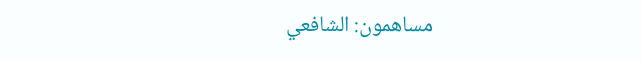مساهمون: الشافعي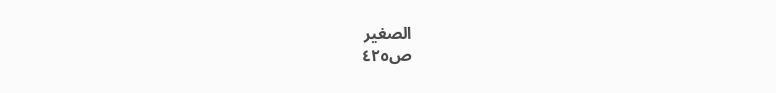الصغير
ص٤٢٥